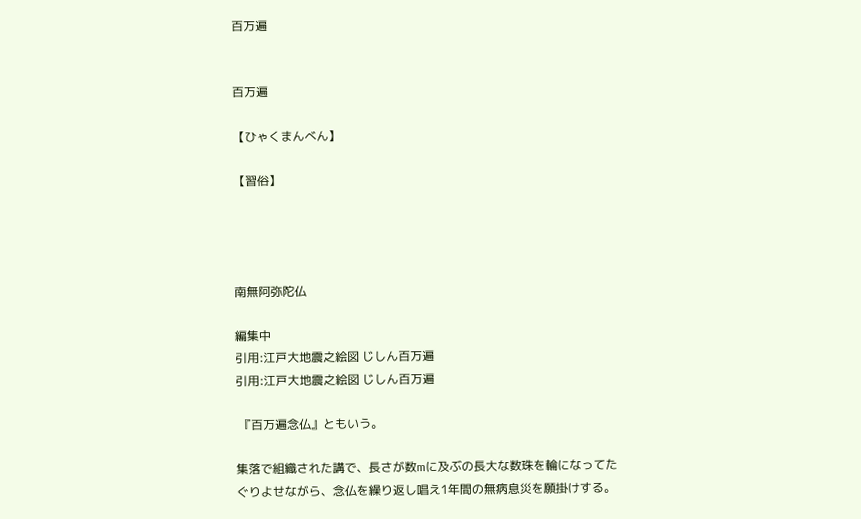百万遍


百万遍

【ひゃくまんべん】

【習俗】




南無阿弥陀仏

編集中
引用:江戸大地震之絵図 じしん百万遍
引用:江戸大地震之絵図 じしん百万遍

 『百万遍念仏』ともいう。

集落で組織された講で、長さが数mに及ぶの長大な数珠を輪になってたぐりよせながら、念仏を繰り返し唱え1年間の無病息災を願掛けする。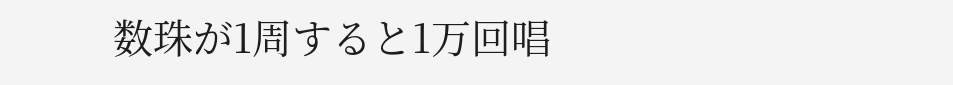数珠が1周すると1万回唱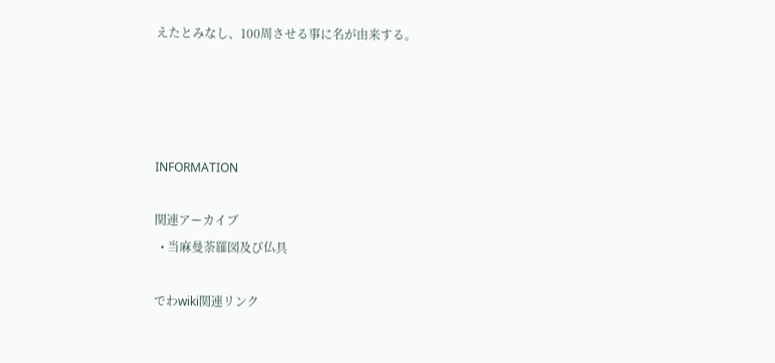えたとみなし、100周させる事に名が由来する。




INFORMATION

関連アーカイブ
  • 当麻曼荼羅図及び仏具

でわwiki関連リンク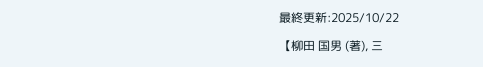最終更新:2025/10/22

【柳田 国男 (著), 三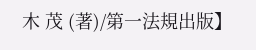木 茂 (著)/第一法規出版】